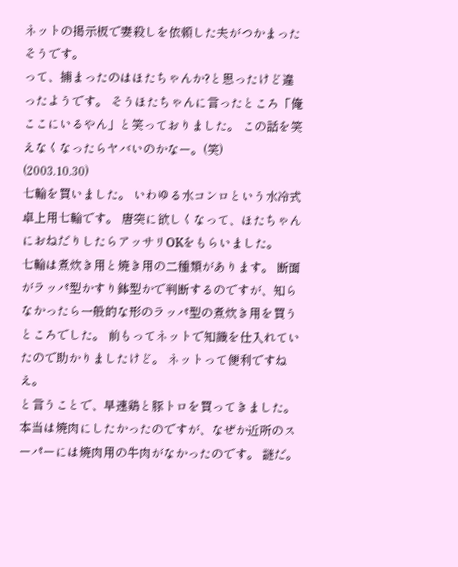ネットの掲示板で妻殺しを依頼した夫がつかまったそうです。
って、捕まったのはほたちゃんか?と思ったけど違ったようです。 そうほたちゃんに言ったところ「俺ここにいるやん」と笑っておりました。 この話を笑えなくなったらヤバいのかなー。(笑)
(2003.10.30)
七輪を買いました。 いわゆる水コンロという水冷式卓上用七輪です。 唐突に欲しくなって、ほたちゃんにおねだりしたらアッサリOKをもらいました。
七輪は煮炊き用と焼き用の二種類があります。 断面がラッパ型かすり鉢型かで判断するのですが、知らなかったら一般的な形のラッパ型の煮炊き用を買うところでした。 前もってネットで知識を仕入れていたので助かりましたけど。 ネットって便利ですねえ。
と言うことで、早速鶏と豚トロを買ってきました。 本当は焼肉にしたかったのですが、なぜか近所のスーパーには焼肉用の牛肉がなかったのです。 謎だ。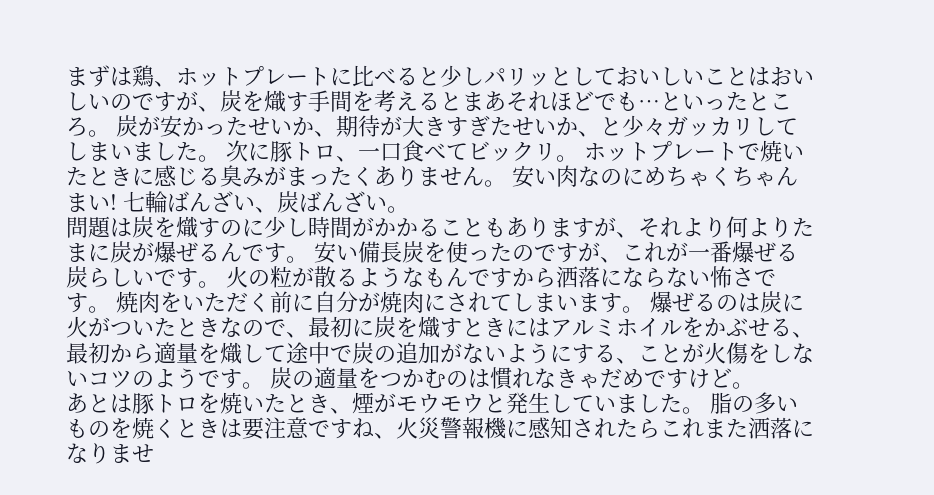まずは鶏、ホットプレートに比べると少しパリッとしておいしいことはおいしいのですが、炭を熾す手間を考えるとまあそれほどでも…といったところ。 炭が安かったせいか、期待が大きすぎたせいか、と少々ガッカリしてしまいました。 次に豚トロ、一口食べてビックリ。 ホットプレートで焼いたときに感じる臭みがまったくありません。 安い肉なのにめちゃくちゃんまい! 七輪ばんざい、炭ばんざい。
問題は炭を熾すのに少し時間がかかることもありますが、それより何よりたまに炭が爆ぜるんです。 安い備長炭を使ったのですが、これが一番爆ぜる炭らしいです。 火の粒が散るようなもんですから洒落にならない怖さです。 焼肉をいただく前に自分が焼肉にされてしまいます。 爆ぜるのは炭に火がついたときなので、最初に炭を熾すときにはアルミホイルをかぶせる、最初から適量を熾して途中で炭の追加がないようにする、ことが火傷をしないコツのようです。 炭の適量をつかむのは慣れなきゃだめですけど。
あとは豚トロを焼いたとき、煙がモウモウと発生していました。 脂の多いものを焼くときは要注意ですね、火災警報機に感知されたらこれまた洒落になりませ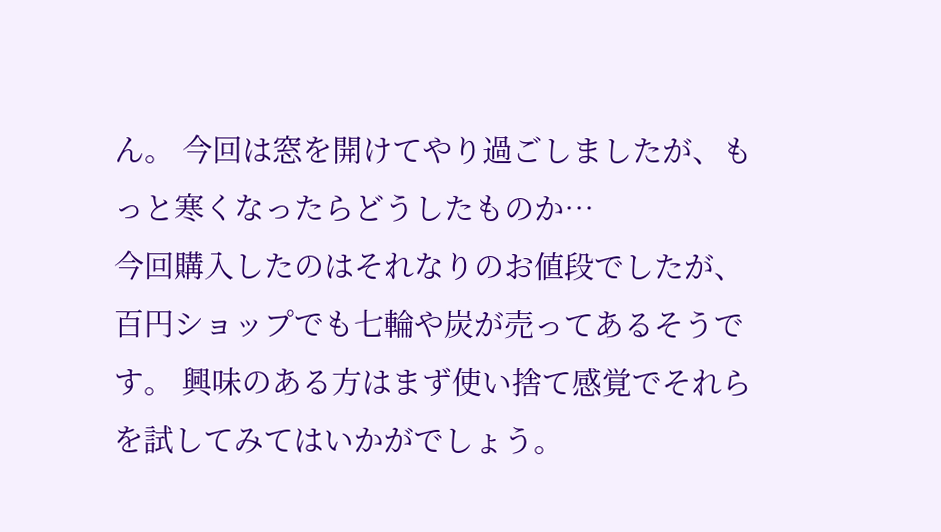ん。 今回は窓を開けてやり過ごしましたが、もっと寒くなったらどうしたものか…
今回購入したのはそれなりのお値段でしたが、百円ショップでも七輪や炭が売ってあるそうです。 興味のある方はまず使い捨て感覚でそれらを試してみてはいかがでしょう。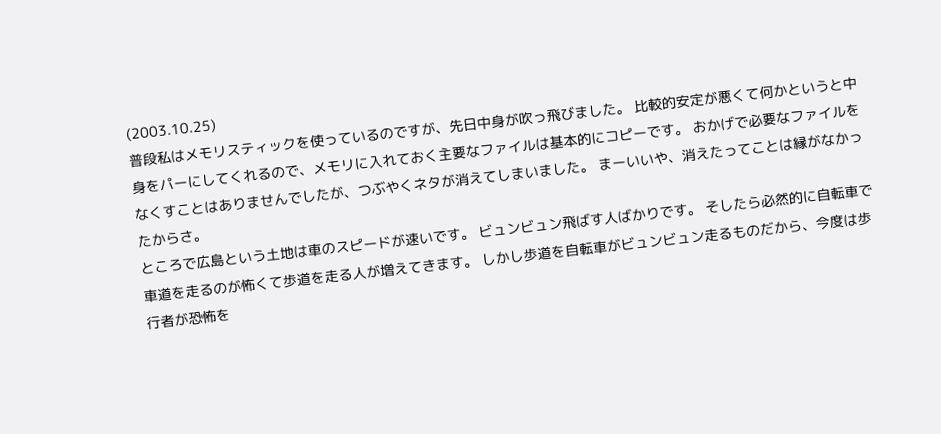(2003.10.25)
普段私はメモリスティックを使っているのですが、先日中身が吹っ飛びました。 比較的安定が悪くて何かというと中身をパーにしてくれるので、メモリに入れておく主要なファイルは基本的にコピーです。 おかげで必要なファイルをなくすことはありませんでしたが、つぶやくネタが消えてしまいました。 まーいいや、消えたってことは縁がなかったからさ。
ところで広島という土地は車のスピードが速いです。 ビュンビュン飛ばす人ばかりです。 そしたら必然的に自転車で車道を走るのが怖くて歩道を走る人が増えてきます。 しかし歩道を自転車がビュンビュン走るものだから、今度は歩行者が恐怖を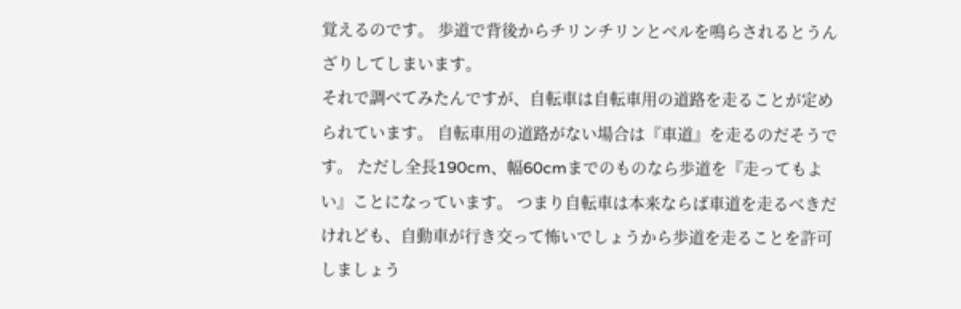覚えるのです。 歩道で背後からチリンチリンとベルを鳴らされるとうんざりしてしまいます。
それで調べてみたんですが、自転車は自転車用の道路を走ることが定められています。 自転車用の道路がない場合は『車道』を走るのだそうです。 ただし全長190cm、幅60cmまでのものなら歩道を『走ってもよい』ことになっています。 つまり自転車は本来ならば車道を走るべきだけれども、自動車が行き交って怖いでしょうから歩道を走ることを許可しましょう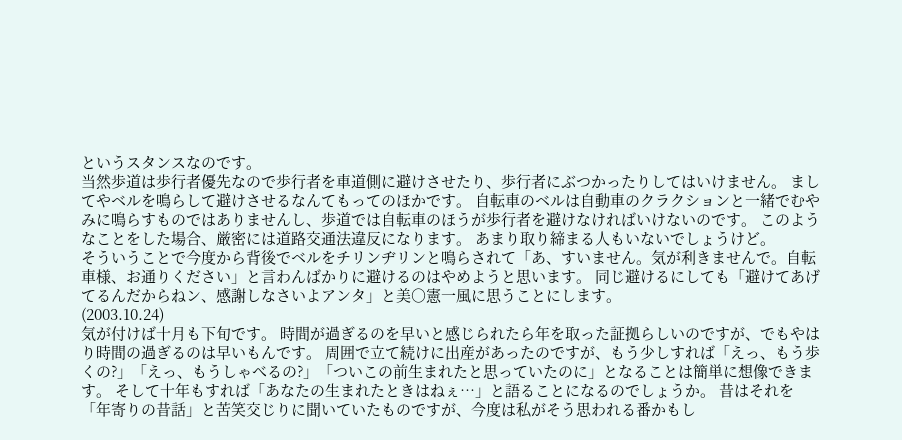というスタンスなのです。
当然歩道は歩行者優先なので歩行者を車道側に避けさせたり、歩行者にぶつかったりしてはいけません。 ましてやベルを鳴らして避けさせるなんてもってのほかです。 自転車のベルは自動車のクラクションと一緒でむやみに鳴らすものではありませんし、歩道では自転車のほうが歩行者を避けなければいけないのです。 このようなことをした場合、厳密には道路交通法違反になります。 あまり取り締まる人もいないでしょうけど。
そういうことで今度から背後でベルをチリンヂリンと鳴らされて「あ、すいません。気が利きませんで。自転車様、お通りください」と言わんばかりに避けるのはやめようと思います。 同じ避けるにしても「避けてあげてるんだからねン、感謝しなさいよアンタ」と美○憲一風に思うことにします。
(2003.10.24)
気が付けば十月も下旬です。 時間が過ぎるのを早いと感じられたら年を取った証拠らしいのですが、でもやはり時間の過ぎるのは早いもんです。 周囲で立て続けに出産があったのですが、もう少しすれば「えっ、もう歩くの?」「えっ、もうしゃべるの?」「ついこの前生まれたと思っていたのに」となることは簡単に想像できます。 そして十年もすれば「あなたの生まれたときはねぇ…」と語ることになるのでしょうか。 昔はそれを「年寄りの昔話」と苦笑交じりに聞いていたものですが、今度は私がそう思われる番かもし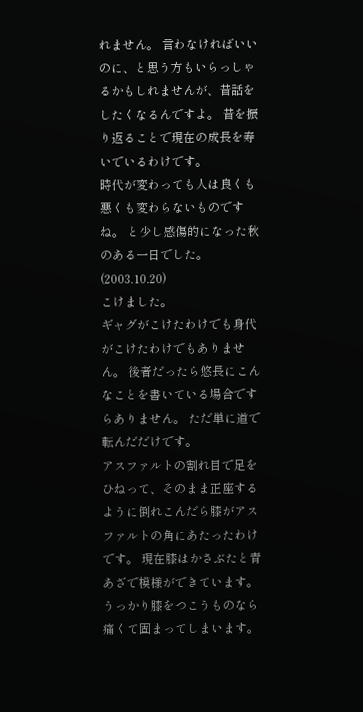れません。 言わなければいいのに、と思う方もいらっしゃるかもしれませんが、昔話をしたくなるんですよ。 昔を振り返ることで現在の成長を寿いでいるわけです。
時代が変わっても人は良くも悪くも変わらないものですね。 と少し感傷的になった秋のある一日でした。
(2003.10.20)
こけました。
ギャグがこけたわけでも身代がこけたわけでもありません。 後者だったら悠長にこんなことを書いている場合ですらありません。 ただ単に道で転んだだけです。
アスファルトの割れ目で足をひねって、そのまま正座するように倒れこんだら膝がアスファルトの角にあたったわけです。 現在膝はかさぶたと青あざで模様ができています。 うっかり膝をつこうものなら痛くて固まってしまいます。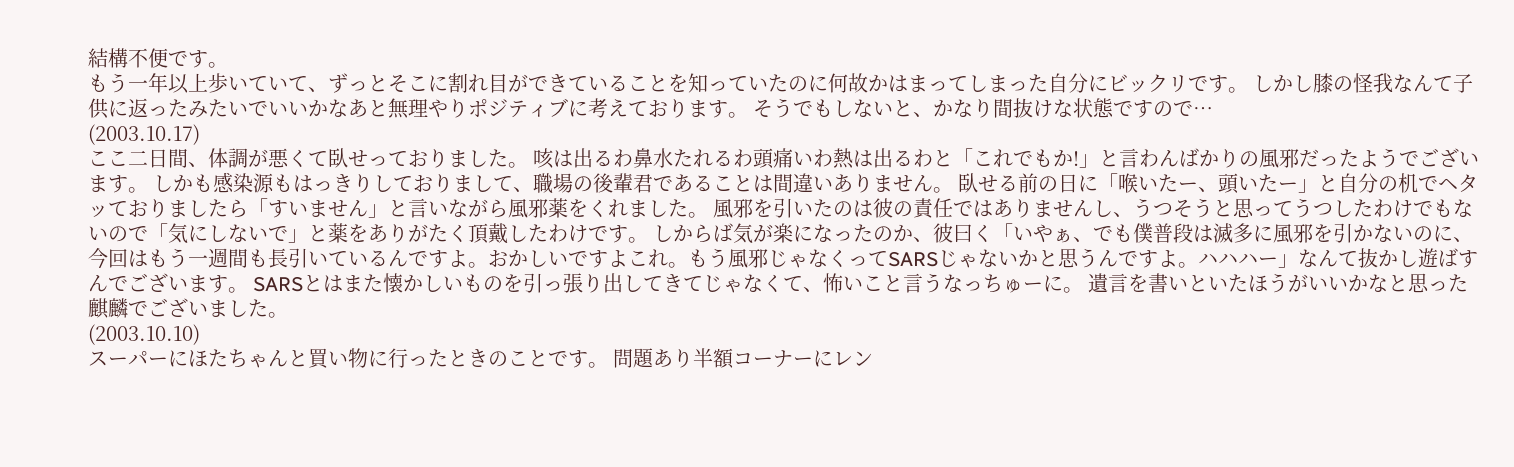結構不便です。
もう一年以上歩いていて、ずっとそこに割れ目ができていることを知っていたのに何故かはまってしまった自分にビックリです。 しかし膝の怪我なんて子供に返ったみたいでいいかなあと無理やりポジティブに考えております。 そうでもしないと、かなり間抜けな状態ですので…
(2003.10.17)
ここ二日間、体調が悪くて臥せっておりました。 咳は出るわ鼻水たれるわ頭痛いわ熱は出るわと「これでもか!」と言わんばかりの風邪だったようでございます。 しかも感染源もはっきりしておりまして、職場の後輩君であることは間違いありません。 臥せる前の日に「喉いたー、頭いたー」と自分の机でヘタッておりましたら「すいません」と言いながら風邪薬をくれました。 風邪を引いたのは彼の責任ではありませんし、うつそうと思ってうつしたわけでもないので「気にしないで」と薬をありがたく頂戴したわけです。 しからば気が楽になったのか、彼曰く「いやぁ、でも僕普段は滅多に風邪を引かないのに、今回はもう一週間も長引いているんですよ。おかしいですよこれ。もう風邪じゃなくってSARSじゃないかと思うんですよ。ハハハー」なんて抜かし遊ばすんでございます。 SARSとはまた懐かしいものを引っ張り出してきてじゃなくて、怖いこと言うなっちゅーに。 遺言を書いといたほうがいいかなと思った麒麟でございました。
(2003.10.10)
スーパーにほたちゃんと買い物に行ったときのことです。 問題あり半額コーナーにレン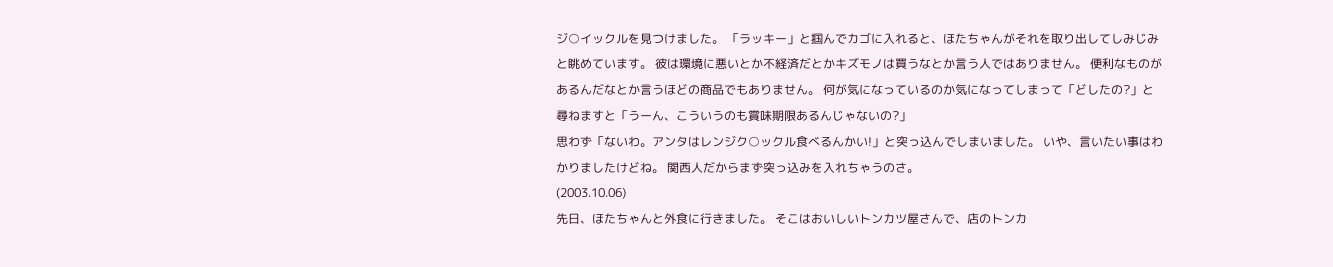ジ○イックルを見つけました。 「ラッキー」と掴んでカゴに入れると、ほたちゃんがそれを取り出してしみじみと眺めています。 彼は環境に悪いとか不経済だとかキズモノは買うなとか言う人ではありません。 便利なものがあるんだなとか言うほどの商品でもありません。 何が気になっているのか気になってしまって「どしたの?」と尋ねますと「うーん、こういうのも賞味期限あるんじゃないの?」
思わず「ないわ。アンタはレンジク○ックル食べるんかい!」と突っ込んでしまいました。 いや、言いたい事はわかりましたけどね。 関西人だからまず突っ込みを入れちゃうのさ。
(2003.10.06)
先日、ほたちゃんと外食に行きました。 そこはおいしいトンカツ屋さんで、店のトンカ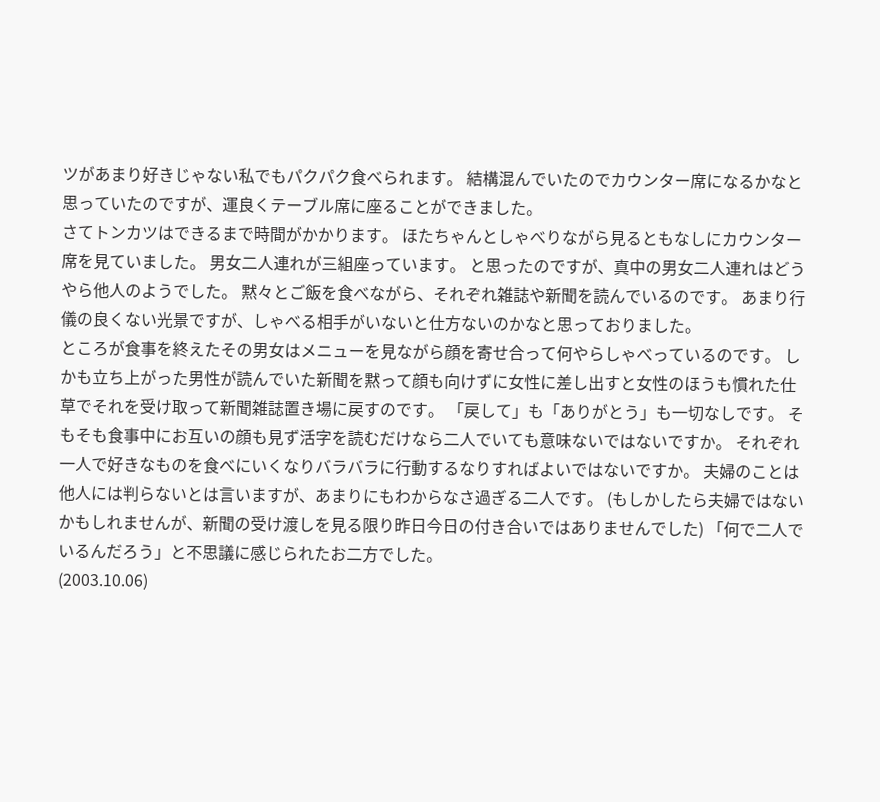ツがあまり好きじゃない私でもパクパク食べられます。 結構混んでいたのでカウンター席になるかなと思っていたのですが、運良くテーブル席に座ることができました。
さてトンカツはできるまで時間がかかります。 ほたちゃんとしゃべりながら見るともなしにカウンター席を見ていました。 男女二人連れが三組座っています。 と思ったのですが、真中の男女二人連れはどうやら他人のようでした。 黙々とご飯を食べながら、それぞれ雑誌や新聞を読んでいるのです。 あまり行儀の良くない光景ですが、しゃべる相手がいないと仕方ないのかなと思っておりました。
ところが食事を終えたその男女はメニューを見ながら顔を寄せ合って何やらしゃべっているのです。 しかも立ち上がった男性が読んでいた新聞を黙って顔も向けずに女性に差し出すと女性のほうも慣れた仕草でそれを受け取って新聞雑誌置き場に戻すのです。 「戻して」も「ありがとう」も一切なしです。 そもそも食事中にお互いの顔も見ず活字を読むだけなら二人でいても意味ないではないですか。 それぞれ一人で好きなものを食べにいくなりバラバラに行動するなりすればよいではないですか。 夫婦のことは他人には判らないとは言いますが、あまりにもわからなさ過ぎる二人です。 (もしかしたら夫婦ではないかもしれませんが、新聞の受け渡しを見る限り昨日今日の付き合いではありませんでした) 「何で二人でいるんだろう」と不思議に感じられたお二方でした。
(2003.10.06)